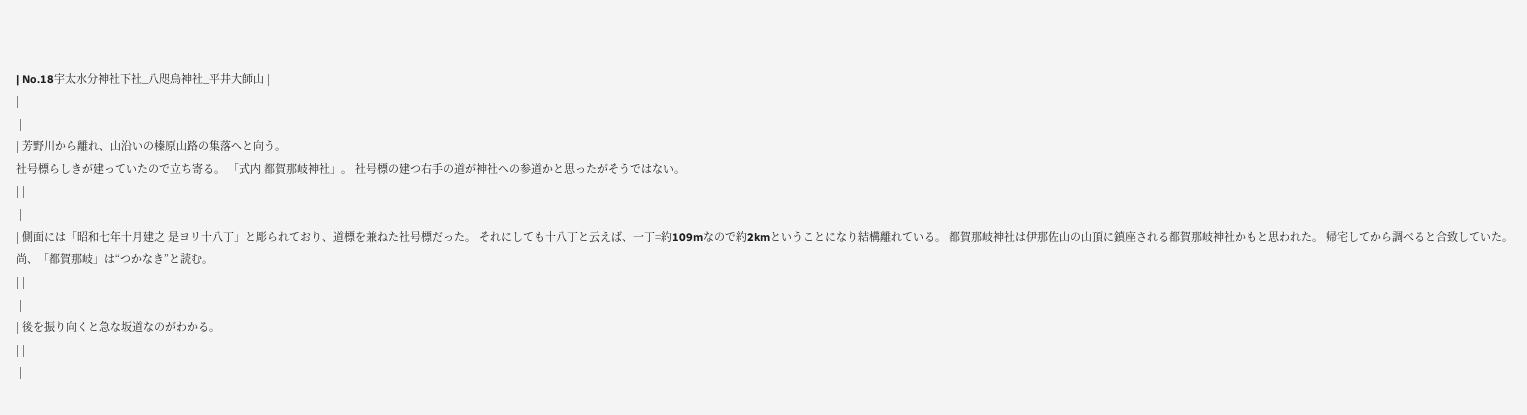| No.18宇太水分神社下社_八咫烏神社_平井大師山 |
|
 |
| 芳野川から離れ、山沿いの榛原山路の集落へと向う。
社号標らしきが建っていたので立ち寄る。 「式内 都賀那岐神社」。 社号標の建つ右手の道が神社への参道かと思ったがそうではない。
| |
 |
| 側面には「昭和七年十月建之 是ヨリ十八丁」と彫られており、道標を兼ねた社号標だった。 それにしても十八丁と云えば、一丁=約109mなので約2kmということになり結構離れている。 都賀那岐神社は伊那佐山の山頂に鎮座される都賀那岐神社かもと思われた。 帰宅してから調べると合致していた。 尚、「都賀那岐」は“つかなき”と読む。
| |
 |
| 後を振り向くと急な坂道なのがわかる。
| |
 |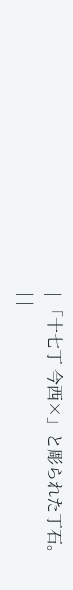| 「十七丁 今西×」と彫られた丁石。
| |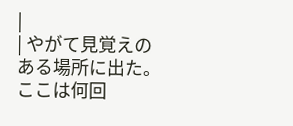|
| やがて見覚えのある場所に出た。 ここは何回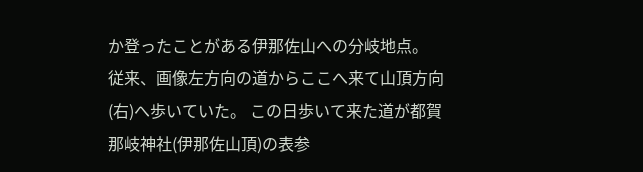か登ったことがある伊那佐山への分岐地点。 従来、画像左方向の道からここへ来て山頂方向(右)へ歩いていた。 この日歩いて来た道が都賀那岐神社(伊那佐山頂)の表参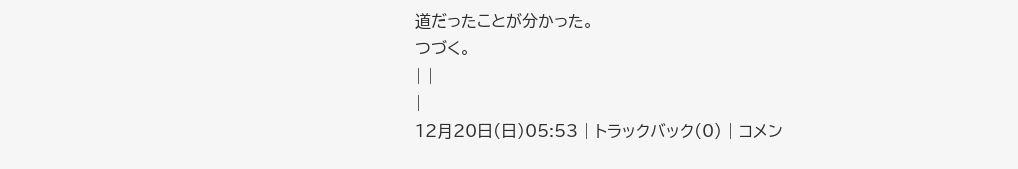道だったことが分かった。
つづく。
| |
|
12月20日(日)05:53 | トラックバック(0) | コメン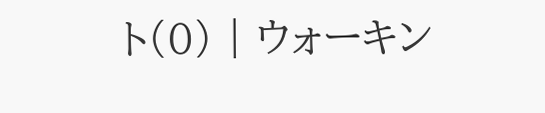ト(0) | ウォーキン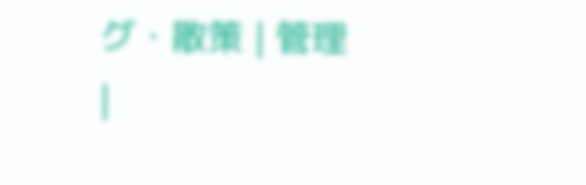グ・散策 | 管理
|